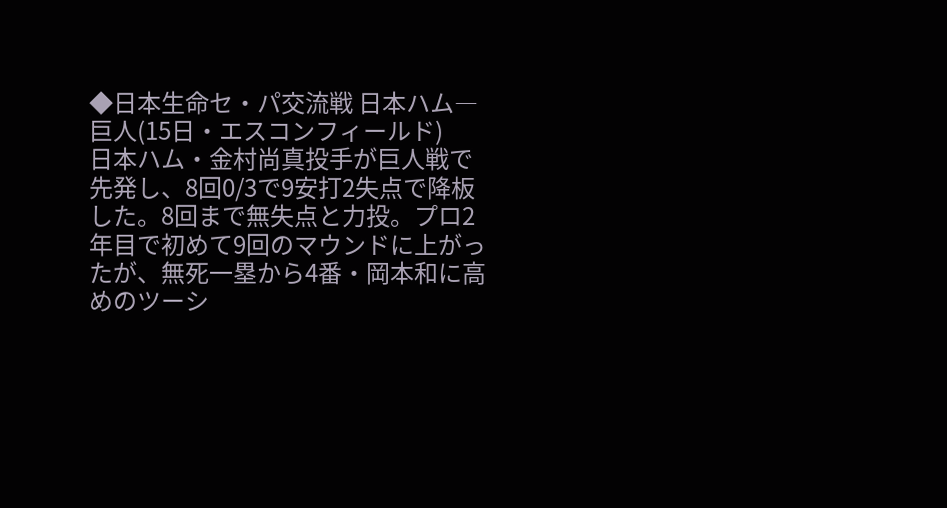◆日本生命セ・パ交流戦 日本ハム―巨人(15日・エスコンフィールド)
日本ハム・金村尚真投手が巨人戦で先発し、8回0/3で9安打2失点で降板した。8回まで無失点と力投。プロ2年目で初めて9回のマウンドに上がったが、無死一塁から4番・岡本和に高めのツーシ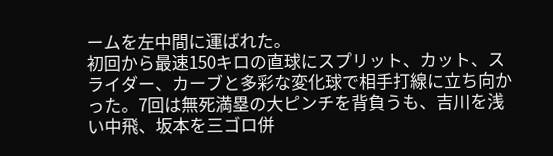ームを左中間に運ばれた。
初回から最速150キロの直球にスプリット、カット、スライダー、カーブと多彩な変化球で相手打線に立ち向かった。7回は無死満塁の大ピンチを背負うも、吉川を浅い中飛、坂本を三ゴロ併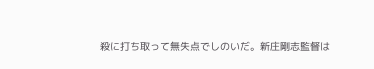殺に打ち取って無失点でしのいだ。新庄剛志監督は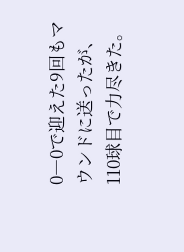0―0で迎えた9回もマウンドに送ったが、110球目で力尽きた。